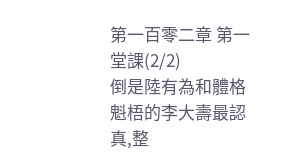第一百零二章 第一堂課(2/2)
倒是陸有為和體格魁梧的李大壽最認真,整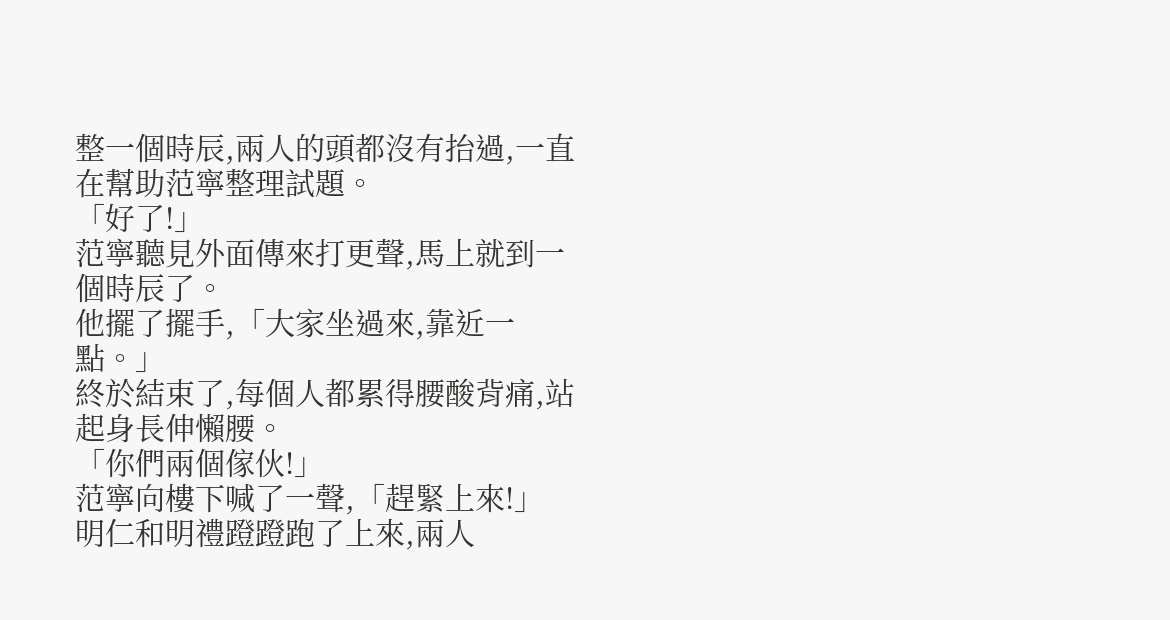整一個時辰,兩人的頭都沒有抬過,一直在幫助范寧整理試題。
「好了!」
范寧聽見外面傳來打更聲,馬上就到一個時辰了。
他擺了擺手,「大家坐過來,靠近一點。」
終於結束了,每個人都累得腰酸背痛,站起身長伸懶腰。
「你們兩個傢伙!」
范寧向樓下喊了一聲,「趕緊上來!」
明仁和明禮蹬蹬跑了上來,兩人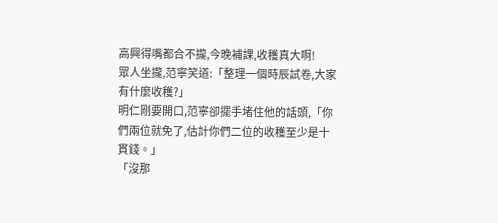高興得嘴都合不攏,今晚補課,收穫真大啊!
眾人坐攏,范寧笑道:「整理一個時辰試卷,大家有什麼收穫?」
明仁剛要開口,范寧卻擺手堵住他的話頭,「你們兩位就免了,估計你們二位的收穫至少是十貫錢。」
「沒那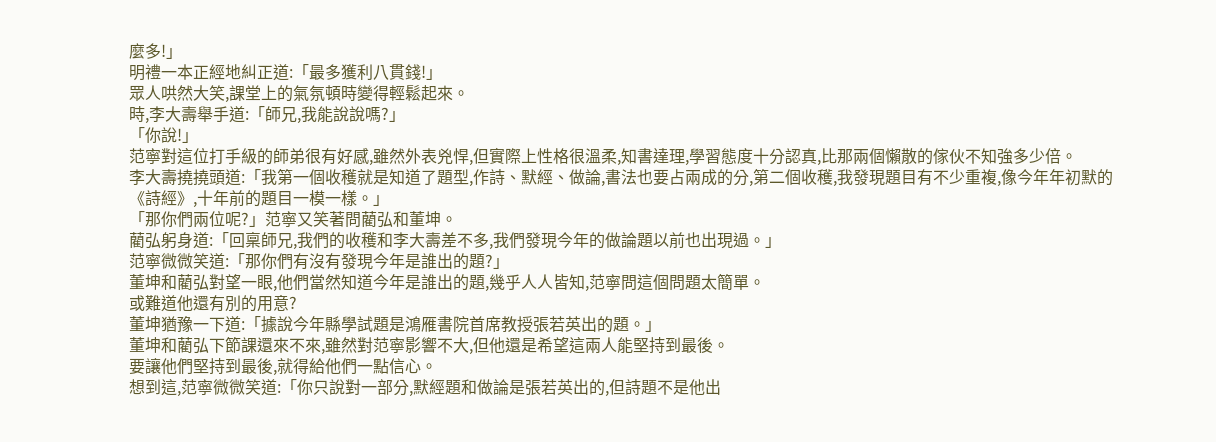麼多!」
明禮一本正經地糾正道:「最多獲利八貫錢!」
眾人哄然大笑,課堂上的氣氛頓時變得輕鬆起來。
時,李大壽舉手道:「師兄,我能說說嗎?」
「你說!」
范寧對這位打手級的師弟很有好感,雖然外表兇悍,但實際上性格很溫柔,知書達理,學習態度十分認真,比那兩個懶散的傢伙不知強多少倍。
李大壽撓撓頭道:「我第一個收穫就是知道了題型,作詩、默經、做論,書法也要占兩成的分,第二個收穫,我發現題目有不少重複,像今年年初默的《詩經》,十年前的題目一模一樣。」
「那你們兩位呢?」范寧又笑著問藺弘和董坤。
藺弘躬身道:「回稟師兄,我們的收穫和李大壽差不多,我們發現今年的做論題以前也出現過。」
范寧微微笑道:「那你們有沒有發現今年是誰出的題?」
董坤和藺弘對望一眼,他們當然知道今年是誰出的題,幾乎人人皆知,范寧問這個問題太簡單。
或難道他還有別的用意?
董坤猶豫一下道:「據說今年縣學試題是鴻雁書院首席教授張若英出的題。」
董坤和藺弘下節課還來不來,雖然對范寧影響不大,但他還是希望這兩人能堅持到最後。
要讓他們堅持到最後,就得給他們一點信心。
想到這,范寧微微笑道:「你只說對一部分,默經題和做論是張若英出的,但詩題不是他出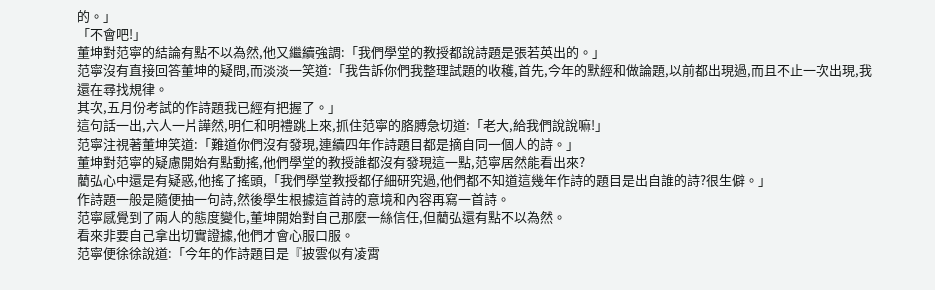的。」
「不會吧!」
董坤對范寧的結論有點不以為然,他又繼續強調:「我們學堂的教授都說詩題是張若英出的。」
范寧沒有直接回答董坤的疑問,而淡淡一笑道:「我告訴你們我整理試題的收穫,首先,今年的默經和做論題,以前都出現過,而且不止一次出現,我還在尋找規律。
其次,五月份考試的作詩題我已經有把握了。」
這句話一出,六人一片譁然,明仁和明禮跳上來,抓住范寧的胳膊急切道:「老大,給我們說說嘛!」
范寧注視著董坤笑道:「難道你們沒有發現,連續四年作詩題目都是摘自同一個人的詩。」
董坤對范寧的疑慮開始有點動搖,他們學堂的教授誰都沒有發現這一點,范寧居然能看出來?
藺弘心中還是有疑惑,他搖了搖頭,「我們學堂教授都仔細研究過,他們都不知道這幾年作詩的題目是出自誰的詩?很生僻。」
作詩題一般是隨便抽一句詩,然後學生根據這首詩的意境和內容再寫一首詩。
范寧感覺到了兩人的態度變化,董坤開始對自己那麼一絲信任,但藺弘還有點不以為然。
看來非要自己拿出切實證據,他們才會心服口服。
范寧便徐徐說道:「今年的作詩題目是『披雲似有凌霄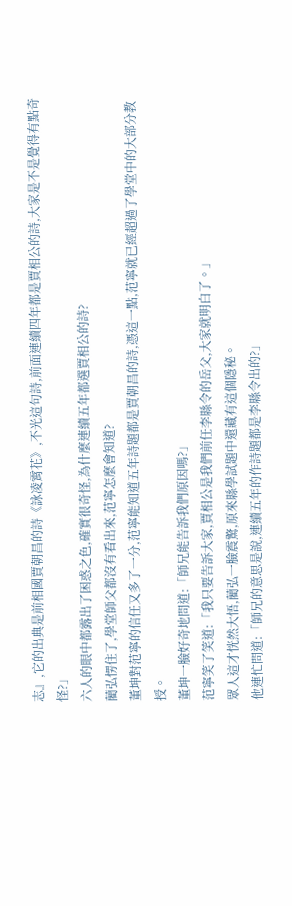志』,它的出典是前相國賈朝昌的詩《詠凌霄花》,不光這句詩,前面連續四年都是賈相公的詩,大家是不是覺得有點奇怪?」
六人的眼中都露出了困惑之色,確實很奇怪,為什麼連續五年都選賈相公的詩?
藺弘愣住了,學堂師父都沒有看出來,范寧怎麼會知道?
董坤對范寧的信任又多了一分,范寧能知道五年詩題都是賈朝昌的詩,憑這一點,范寧就已經超過了學堂中的大部分教授。
董坤一臉好奇地問道:「師兄能告訴我們原因嗎?」
范寧笑了笑道:「我只要告訴大家,賈相公是我們前任李縣令的岳父,大家就明白了。」
眾人這才恍然大悟,藺弘一臉震驚,原來縣學試題中還藏有這個隱秘。
他連忙問道:「師兄的意思是說,連續五年的作詩題都是李縣令出的?」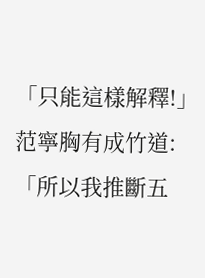「只能這樣解釋!」
范寧胸有成竹道:「所以我推斷五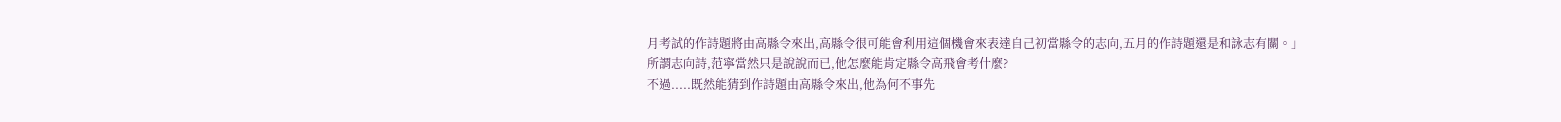月考試的作詩題將由高縣令來出,高縣令很可能會利用這個機會來表達自己初當縣令的志向,五月的作詩題還是和詠志有關。」
所謂志向詩,范寧當然只是說說而已,他怎麼能肯定縣令高飛會考什麼?
不過.....既然能猜到作詩題由高縣令來出,他為何不事先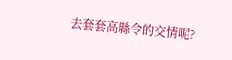去套套高縣令的交情呢?